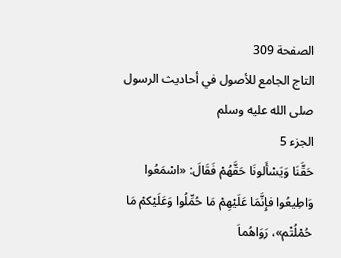الصفحة 309
التاج الجامع للأصول في أحاديث الرسول صلى الله عليه وسلم
الجزء 5
حَقَّنَا وَيَسْأَلونَا حَقَّهُمْ فَقَالَ: «اسْمَعُوا وَاطِيعُوا فإِنَّمَا عَلَيْهِمْ مَا حُمِّلُوا وَعَلَيْكمْ مَا حُمْلُتْم»، رَوَاهُماَ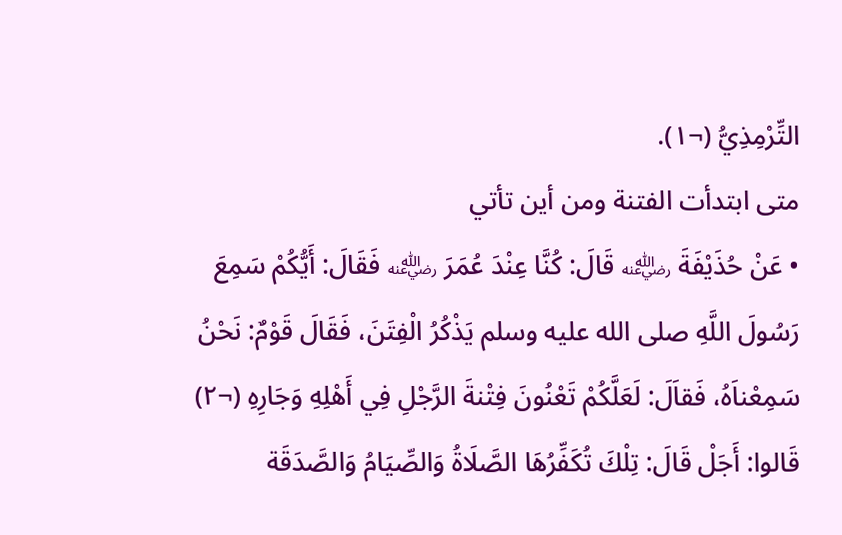التِّرْمِذِيُّ (¬١).
متى ابتدأت الفتنة ومن أين تأتي
• عَنْ حُذَيْفَةَ ﵁ قَالَ: كُنَّا عِنْدَ عُمَرَ ﵁ فَقَالَ: أَيُّكُمْ سَمِعَ رَسُولَ اللَّهِ صلى الله عليه وسلم يَذْكُرُ الْفِتَنَ، فَقَالَ قَوْمٌ: نَحْنُ سَمِعْناَهُ، فَقاَلَ: لَعَلَّكُمْ تَعْنُونَ فِتْنةَ الرَّجْلِ فِي أَهْلِهِ وَجَارِهِ (¬٢) قَالوا: أَجَلْ قَالَ: تِلْكَ تُكَفِّرُهَا الصَّلَاةُ وَالصِّيَامُ وَالصَّدَقَة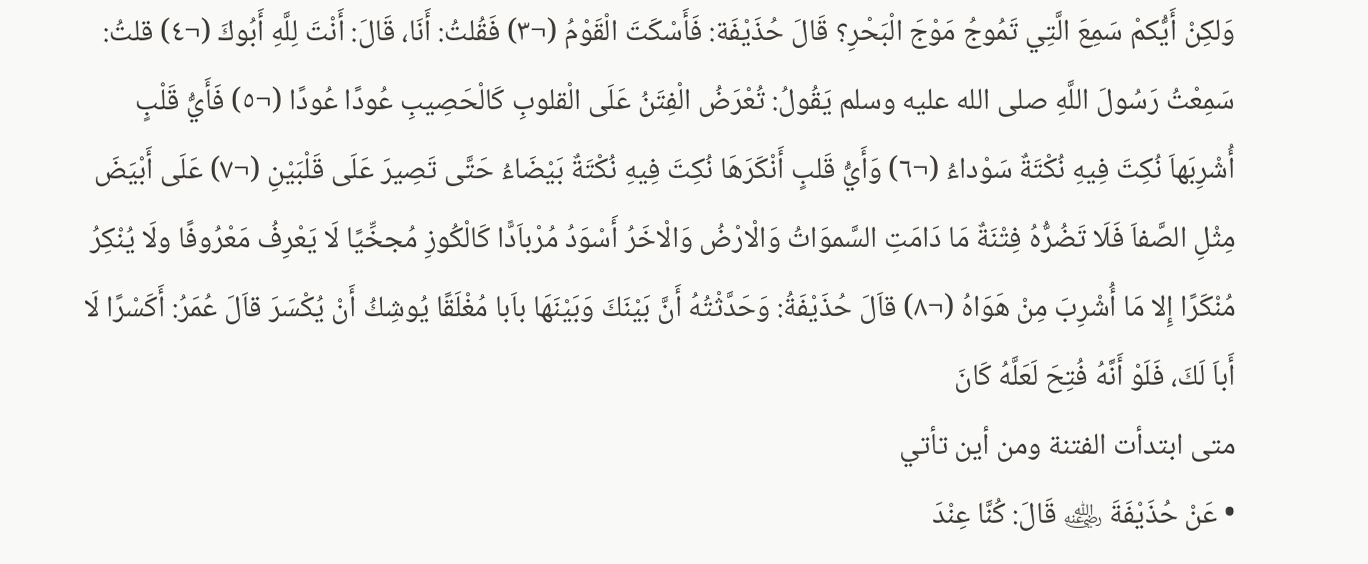وَلكِنْ أَيُّكمْ سَمِعَ الَّتِي تَمُوجُ مَوْجَ الْبَحْرِ؟ قَالَ حُذَيْفَة: فَأَسْكَتَ الْقَوْمُ (¬٣) فَقُلتُ: أَنَا، قَالَ: أَنْتَ لِلَّهِ أَبُوكَ (¬٤) قلتُ: سَمِعْتُ رَسُولَ اللَّهِ صلى الله عليه وسلم يَقُولُ: تُعْرَضُ الْفِتَنُ عَلَى الْقلوبِ كَالْحَصِيبِ عُودًا عُودًا (¬٥) فَأَيُّ قَلْبٍ أُشْرِبَهاَ نُكِتَ فِيهِ نُكْتَةٌ سَوْداءُ (¬٦) وَأَيُّ قَلبٍ أَنْكَرَهَا نُكِتَ فِيهِ نُكْتَةٌ بَيْضَاءُ حَتَّى تَصِيرَ عَلَى قَلْبَيْنِ (¬٧) عَلَى أَبْيَضَ مِثْلِ الصَّفاَ فَلَا تَضُرُّهُ فِتْنَةٌ مَا دَامَتِ السَّموَاتُ وَالْارْضُ وَالْاخَرُ أَسْوَدُ مُرْباَدًّا كَالْكُوزِ مُجخِّيًا لَا يَعْرِفُ مَعْرُوفًا ولَا يُنْكِرُ مُنْكَرًا إِلا مَا أُشْرِبَ مِنْ هَوَاهُ (¬٨) قاَلَ حُذَيْفَةُ: وَحَدَّثْتُهُ أَنَّ بَيْنَكَ وَبَيْنَهَا باَبا مُغْلَقًا يُوشِكُ أَنْ يُكْسَرَ قاَلَ عُمَرُ: أَكَسْرًا لَا أَباَ لَكَ، فَلَوْ أَنَّهُ فُتِحَ لَعَلَّهُ كَانَ
متى ابتدأت الفتنة ومن أين تأتي
• عَنْ حُذَيْفَةَ ﵁ قَالَ: كُنَّا عِنْدَ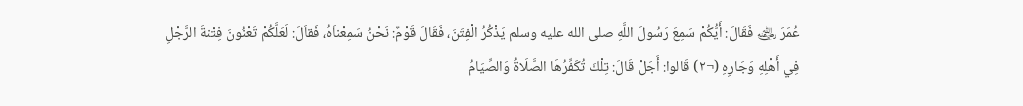عُمَرَ ﵁ فَقَالَ: أَيُّكُمْ سَمِعَ رَسُولَ اللَّهِ صلى الله عليه وسلم يَذْكُرُ الْفِتَنَ، فَقَالَ قَوْمٌ: نَحْنُ سَمِعْناَهُ، فَقاَلَ: لَعَلَّكُمْ تَعْنُونَ فِتْنةَ الرَّجْلِ فِي أَهْلِهِ وَجَارِهِ (¬٢) قَالوا: أَجَلْ قَالَ: تِلْكَ تُكَفِّرُهَا الصَّلَاةُ وَالصِّيَامُ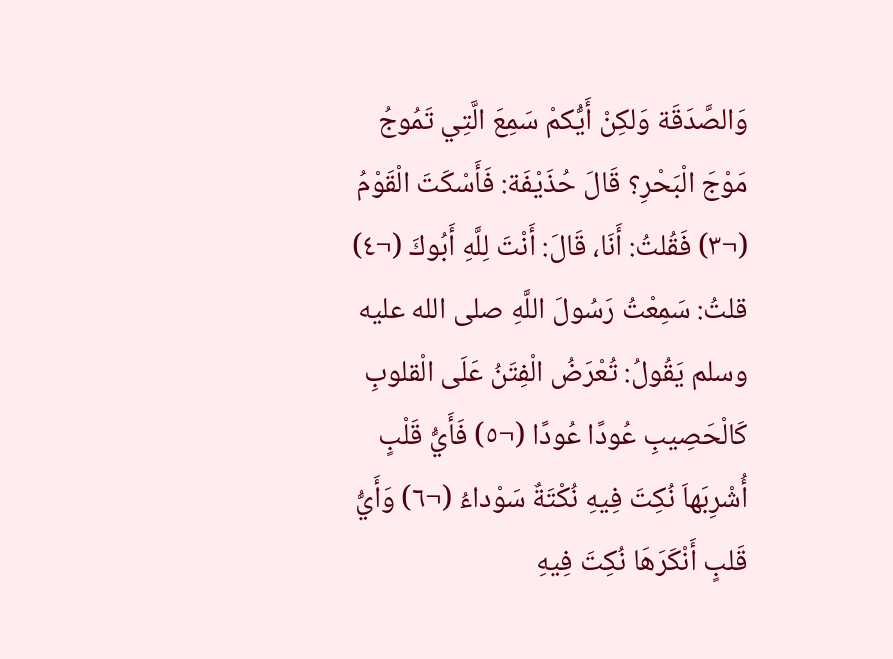وَالصَّدَقَة وَلكِنْ أَيُّكمْ سَمِعَ الَّتِي تَمُوجُ مَوْجَ الْبَحْرِ؟ قَالَ حُذَيْفَة: فَأَسْكَتَ الْقَوْمُ (¬٣) فَقُلتُ: أَنَا، قَالَ: أَنْتَ لِلَّهِ أَبُوكَ (¬٤) قلتُ: سَمِعْتُ رَسُولَ اللَّهِ صلى الله عليه وسلم يَقُولُ: تُعْرَضُ الْفِتَنُ عَلَى الْقلوبِ كَالْحَصِيبِ عُودًا عُودًا (¬٥) فَأَيُّ قَلْبٍ أُشْرِبَهاَ نُكِتَ فِيهِ نُكْتَةٌ سَوْداءُ (¬٦) وَأَيُّ قَلبٍ أَنْكَرَهَا نُكِتَ فِيهِ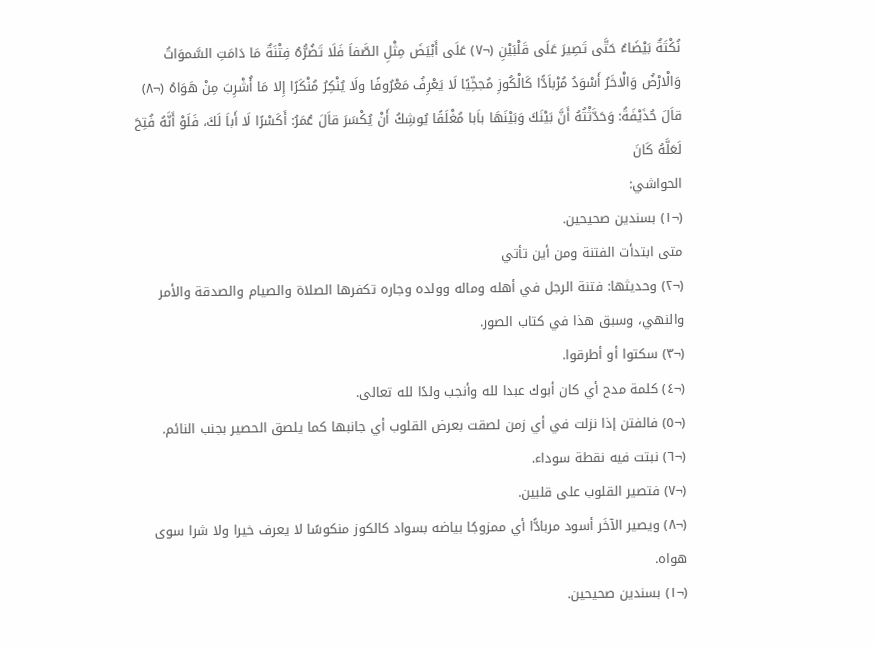نُكْتَةٌ بَيْضَاءُ حَتَّى تَصِيرَ عَلَى قَلْبَيْنِ (¬٧) عَلَى أَبْيَضَ مِثْلِ الصَّفاَ فَلَا تَضُرُّهُ فِتْنَةٌ مَا دَامَتِ السَّموَاتُ وَالْارْضُ وَالْاخَرُ أَسْوَدُ مُرْباَدًّا كَالْكُوزِ مُجخِّيًا لَا يَعْرِفُ مَعْرُوفًا ولَا يُنْكِرُ مُنْكَرًا إِلا مَا أُشْرِبَ مِنْ هَوَاهُ (¬٨) قاَلَ حُذَيْفَةُ: وَحَدَّثْتُهُ أَنَّ بَيْنَكَ وَبَيْنَهَا باَبا مُغْلَقًا يُوشِكُ أَنْ يُكْسَرَ قاَلَ عُمَرُ: أَكَسْرًا لَا أَباَ لَكَ، فَلَوْ أَنَّهُ فُتِحَ لَعَلَّهُ كَانَ
الحواشي:
(¬١) بسندين صحيحين.
متى ابتدأت الفتنة ومن أين تأتي
(¬٢) وحديثها: فتنة الرجل في أهله وماله وولده وجاره تكفرها الصلاة والصيام والصدقة والأمر والنهي، وسبق هذا في كتاب الصور.
(¬٣) سكتوا أو أطرقوا.
(¬٤) كلمة مدح أي كان أبوك عبدا لله وأنجب ولدًا لله تعالى.
(¬٥) فالفتن إذا نزلت في أي زمن لصقت بعرض القلوب أي جانبها كما يلصق الحصير بجنب النائم.
(¬٦) نبتت فيه نقطة سوداء.
(¬٧) فتصير القلوب على قلبين.
(¬٨) ويصير الآخَر أسود مربادًّا أي ممزوجًا بياضه بسواد كالكوز منكوسًا لا يعرف خيرا ولا شرا سوى هواه.
(¬١) بسندين صحيحين.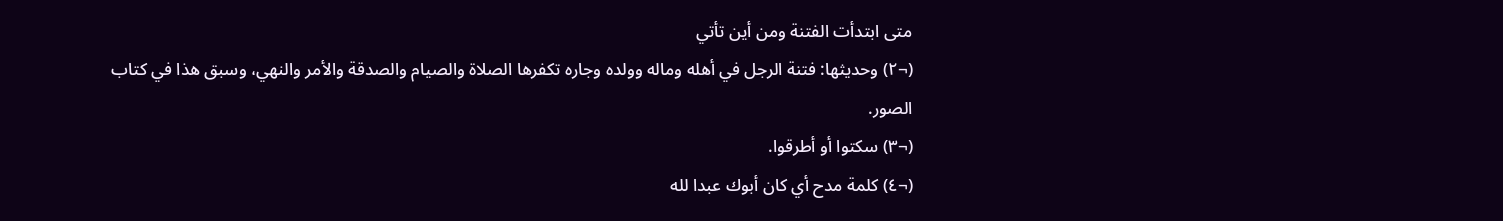متى ابتدأت الفتنة ومن أين تأتي
(¬٢) وحديثها: فتنة الرجل في أهله وماله وولده وجاره تكفرها الصلاة والصيام والصدقة والأمر والنهي، وسبق هذا في كتاب الصور.
(¬٣) سكتوا أو أطرقوا.
(¬٤) كلمة مدح أي كان أبوك عبدا لله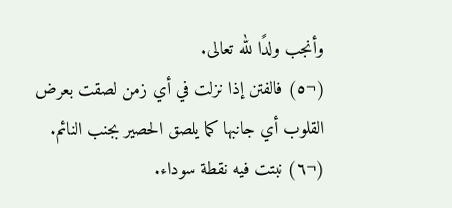وأنجب ولدًا لله تعالى.
(¬٥) فالفتن إذا نزلت في أي زمن لصقت بعرض القلوب أي جانبها كما يلصق الحصير بجنب النائم.
(¬٦) نبتت فيه نقطة سوداء.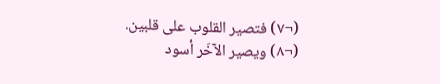(¬٧) فتصير القلوب على قلبين.
(¬٨) ويصير الآخَر أسود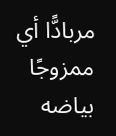مربادًّا أي ممزوجًا بياضه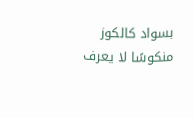بسواد كالكوز منكوسًا لا يعرف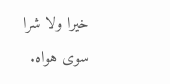خيرا ولا شرا سوى هواه.